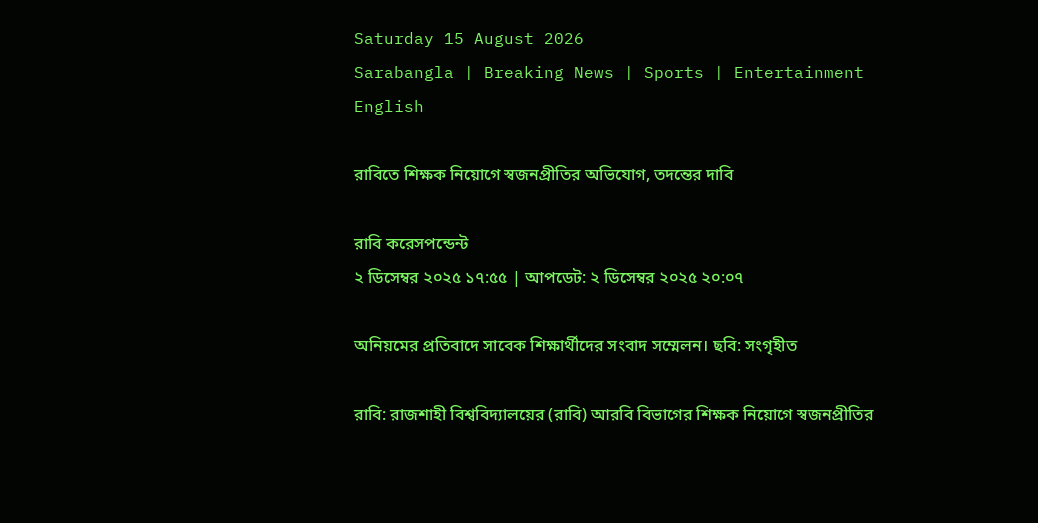Saturday 15 August 2026
Sarabangla | Breaking News | Sports | Entertainment
English

রাবিতে শিক্ষক নিয়োগে স্বজনপ্রীতির অভিযোগ, তদন্তের দাবি

রাবি করেসপন্ডেন্ট
২ ডিসেম্বর ২০২৫ ১৭:৫৫ | আপডেট: ২ ডিসেম্বর ২০২৫ ২০:০৭

অনিয়মের প্রতিবাদে সাবেক শিক্ষার্থীদের সংবাদ সম্মেলন। ছবি: সংগৃহীত

রাবি: রাজশাহী বিশ্ববিদ্যালয়ের (রাবি) আরবি বিভাগের শিক্ষক নিয়োগে স্বজনপ্রীতির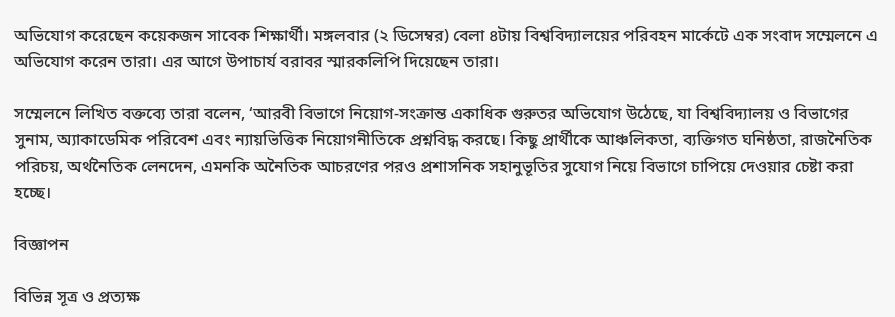অভিযোগ করেছেন কয়েকজন সাবেক শিক্ষার্থী। মঙ্গলবার (২ ডিসেম্বর) বেলা ৪টায় বিশ্ববিদ্যালয়ের পরিবহন মার্কেটে এক সংবাদ সম্মেলনে এ অভিযোগ করেন তারা। এর আগে উপাচার্য বরাবর স্মারকলিপি দিয়েছেন তারা।

সম্মেলনে লিখিত বক্তব্যে তারা বলেন, ‘আরবী বিভাগে নিয়োগ-সংক্রান্ত একাধিক গুরুতর অভিযোগ উঠেছে, যা বিশ্ববিদ্যালয় ও বিভাগের সুনাম, অ্যাকাডেমিক পরিবেশ এবং ন্যায়ভিত্তিক নিয়োগনীতিকে প্রশ্নবিদ্ধ করছে। কিছু প্রার্থীকে আঞ্চলিকতা, ব্যক্তিগত ঘনিষ্ঠতা, রাজনৈতিক পরিচয়, অর্থনৈতিক লেনদেন, এমনকি অনৈতিক আচরণের পরও প্রশাসনিক সহানুভূতির সুযোগ নিয়ে বিভাগে চাপিয়ে দেওয়ার চেষ্টা করা হচ্ছে।

বিজ্ঞাপন

বিভিন্ন সূত্র ও প্রত্যক্ষ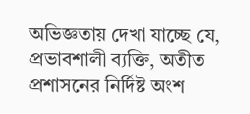অভিজ্ঞতায় দেখা যাচ্ছে যে, প্রভাবশালী ব্যক্তি, অতীত প্রশাসনের নির্দিষ্ট অংশ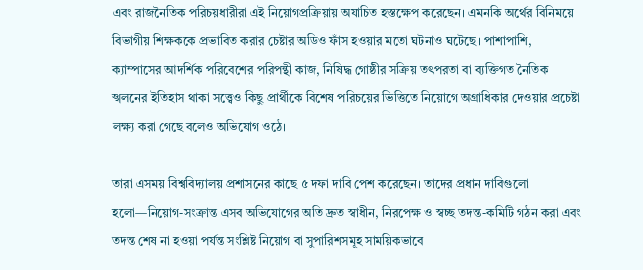এবং রাজনৈতিক পরিচয়ধারীরা এই নিয়োগপ্রক্রিয়ায় অযাচিত হস্তক্ষেপ করেছেন। এমনকি অর্থের বিনিময়ে বিভাগীয় শিক্ষককে প্রভাবিত করার চেষ্টার অডিও ফাঁস হওয়ার মতো ঘটনাও ঘটেছে। পাশাপাশি, ক্যাম্পাসের আদর্শিক পরিবেশের পরিপন্থী কাজ, নিষিদ্ধ গোষ্ঠীর সক্রিয় তৎপরতা বা ব্যক্তিগত নৈতিক স্খলনের ইতিহাস থাকা সত্ত্বেও কিছু প্রার্থীকে বিশেষ পরিচয়ের ভিত্তিতে নিয়োগে অগ্রাধিকার দেওয়ার প্রচেষ্টা লক্ষ্য করা গেছে বলেও অভিযোগ ওঠে।

তারা এসময় বিশ্ববিদ্যালয় প্রশাসনের কাছে ৫ দফা দাবি পেশ করেছেন। তাদের প্রধান দাবিগুলো হলো—নিয়োগ-সংক্রান্ত এসব অভিযোগের অতি দ্রুত স্বাধীন, নিরপেক্ষ ও স্বচ্ছ তদন্ত-কমিটি গঠন করা এবং তদন্ত শেষ না হওয়া পর্যন্ত সংশ্লিষ্ট নিয়োগ বা সুপারিশসমূহ সাময়িকভাবে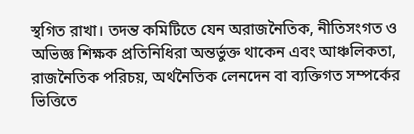স্থগিত রাখা। তদন্ত কমিটিতে যেন অরাজনৈতিক, নীতিসংগত ও অভিজ্ঞ শিক্ষক প্রতিনিধিরা অন্তর্ভুক্ত থাকেন এবং আঞ্চলিকতা, রাজনৈতিক পরিচয়, অর্থনৈতিক লেনদেন বা ব্যক্তিগত সম্পর্কের ভিত্তিতে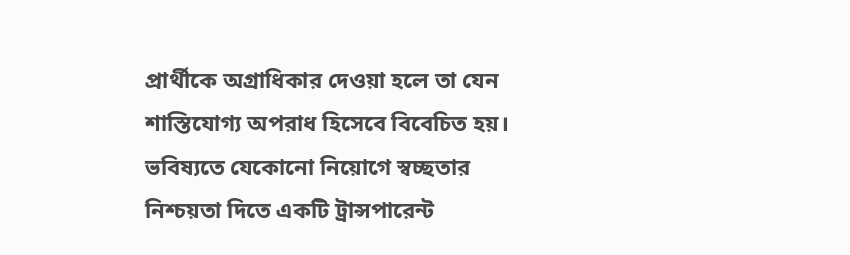প্রার্থীকে অগ্রাধিকার দেওয়া হলে তা যেন শাস্তিযোগ্য অপরাধ হিসেবে বিবেচিত হয়। ভবিষ্যতে যেকোনো নিয়োগে স্বচ্ছতার নিশ্চয়তা দিতে একটি ট্রান্সপারেন্ট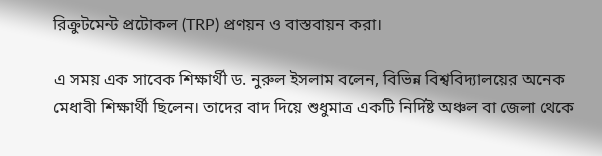রিক্রুটমেন্ট প্রটোকল (TRP) প্রণয়ন ও বাস্তবায়ন করা।

এ সময় এক সাবেক শিক্ষার্থী ড. নুরুল ইসলাম বলেন, বিভিন্ন বিশ্ববিদ্যালয়ের অনেক মেধাবী শিক্ষার্থী ছিলেন। তাদের বাদ দিয়ে শুধুমাত্র একটি নির্দিষ্ট অঞ্চল বা জেলা থেকে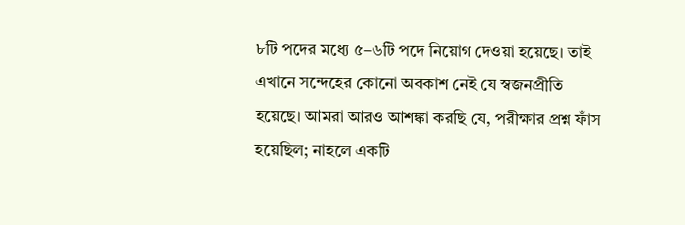৮টি পদের মধ্যে ৫–৬টি পদে নিয়োগ দেওয়া হয়েছে। তাই এখানে সন্দেহের কোনো অবকাশ নেই যে স্বজনপ্রীতি হয়েছে। আমরা আরও আশঙ্কা করছি যে, পরীক্ষার প্রশ্ন ফাঁস হয়েছিল; নাহলে একটি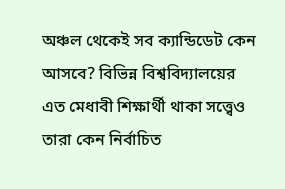অঞ্চল থেকেই সব ক্যান্ডিডেট কেন আসবে? বিভিন্ন বিশ্ববিদ্যালয়ের এত মেধাবী শিক্ষার্থী থাকা সত্ত্বেও তারা কেন নির্বাচিত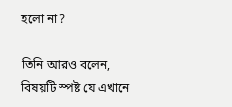হলো না?

তিনি আরও বলেন, বিষয়টি স্পষ্ট যে এখানে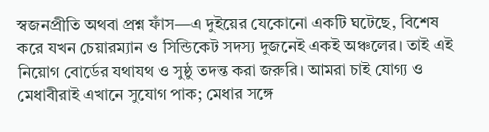স্বজনপ্রীতি অথবা প্রশ্ন ফাঁস—এ দুইয়ের যেকোনো একটি ঘটেছে, বিশেষ করে যখন চেয়ারম্যান ও সিন্ডিকেট সদস্য দুজনেই একই অঞ্চলের। তাই এই নিয়োগ বোর্ডের যথাযথ ও সুষ্ঠু তদন্ত করা জরুরি। আমরা চাই যোগ্য ও মেধাবীরাই এখানে সুযোগ পাক; মেধার সঙ্গে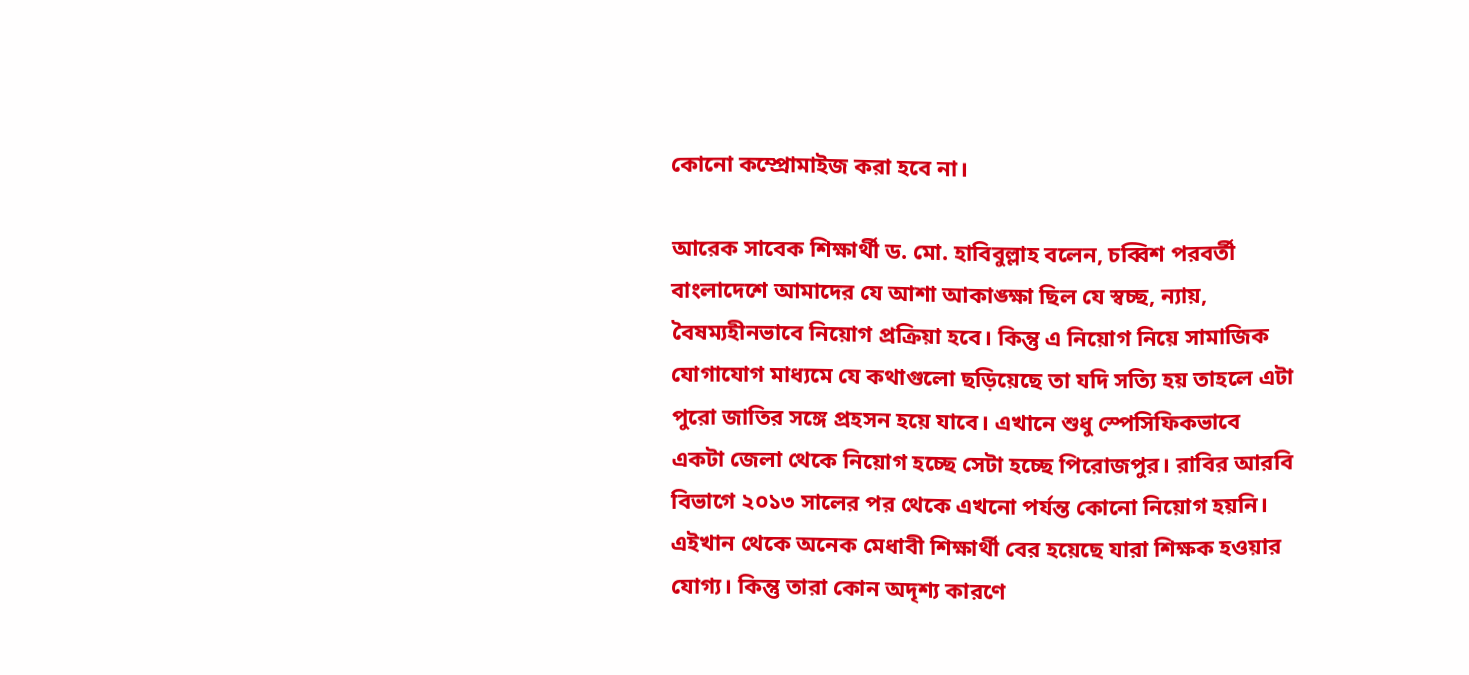কোনো কম্প্রোমাইজ করা হবে না।

আরেক সাবেক শিক্ষার্থী ড. মো. হাবিবুল্লাহ বলেন, চব্বিশ পরবর্তী বাংলাদেশে আমাদের যে আশা আকাঙ্ক্ষা ছিল যে স্বচ্ছ, ন্যায়, বৈষম্যহীনভাবে নিয়োগ প্রক্রিয়া হবে। কিন্তু এ নিয়োগ নিয়ে সামাজিক যোগাযোগ মাধ্যমে যে কথাগুলো ছড়িয়েছে তা যদি সত্যি হয় তাহলে এটা পুরো জাতির সঙ্গে প্রহসন হয়ে যাবে। এখানে শুধু স্পেসিফিকভাবে একটা জেলা থেকে নিয়োগ হচ্ছে সেটা হচ্ছে পিরোজপুর। রাবির আরবি বিভাগে ২০১৩ সালের পর থেকে এখনো পর্যন্ত কোনো নিয়োগ হয়নি। এইখান থেকে অনেক মেধাবী শিক্ষার্থী বের হয়েছে যারা শিক্ষক হওয়ার যোগ্য। কিন্তু তারা কোন অদৃশ্য কারণে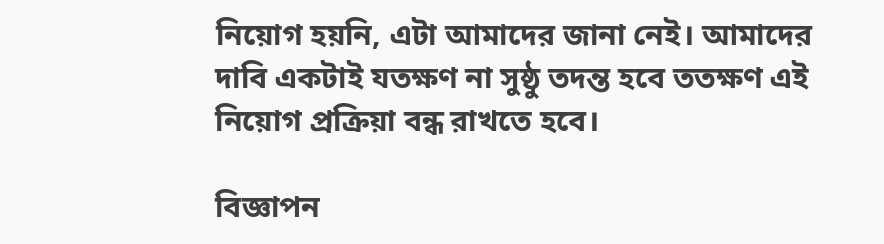নিয়োগ হয়নি, এটা আমাদের জানা নেই। আমাদের দাবি একটাই যতক্ষণ না সুষ্ঠু তদন্ত হবে ততক্ষণ এই নিয়োগ প্রক্রিয়া বন্ধ রাখতে হবে।

বিজ্ঞাপন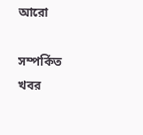আরো

সম্পর্কিত খবর